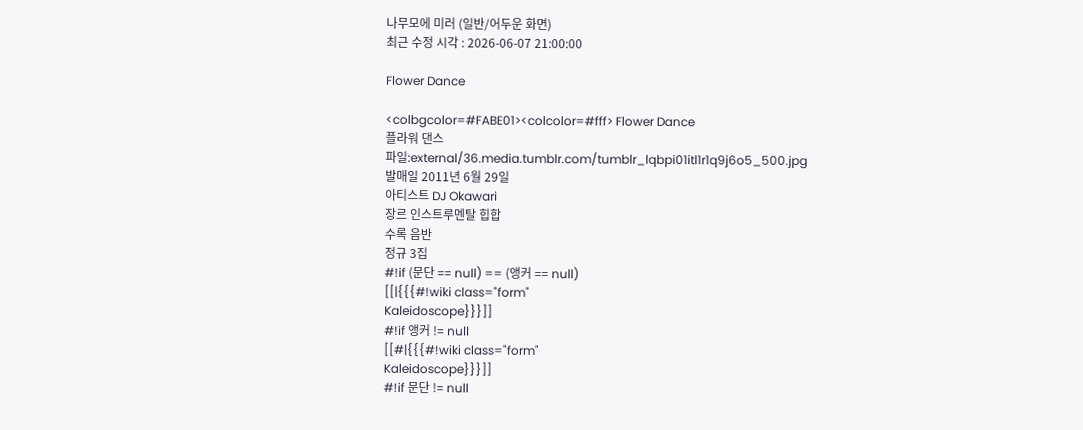나무모에 미러 (일반/어두운 화면)
최근 수정 시각 : 2026-06-07 21:00:00

Flower Dance

<colbgcolor=#FABE01><colcolor=#fff> Flower Dance
플라워 댄스
파일:external/36.media.tumblr.com/tumblr_lqbpi01itl1r1q9j6o5_500.jpg
발매일 2011년 6월 29일
아티스트 DJ Okawari
장르 인스트루멘탈 힙합
수록 음반
정규 3집
#!if (문단 == null) == (앵커 == null)
[[|{{{#!wiki class="form"
Kaleidoscope}}}]]
#!if 앵커 != null
[[#|{{{#!wiki class="form"
Kaleidoscope}}}]]
#!if 문단 != null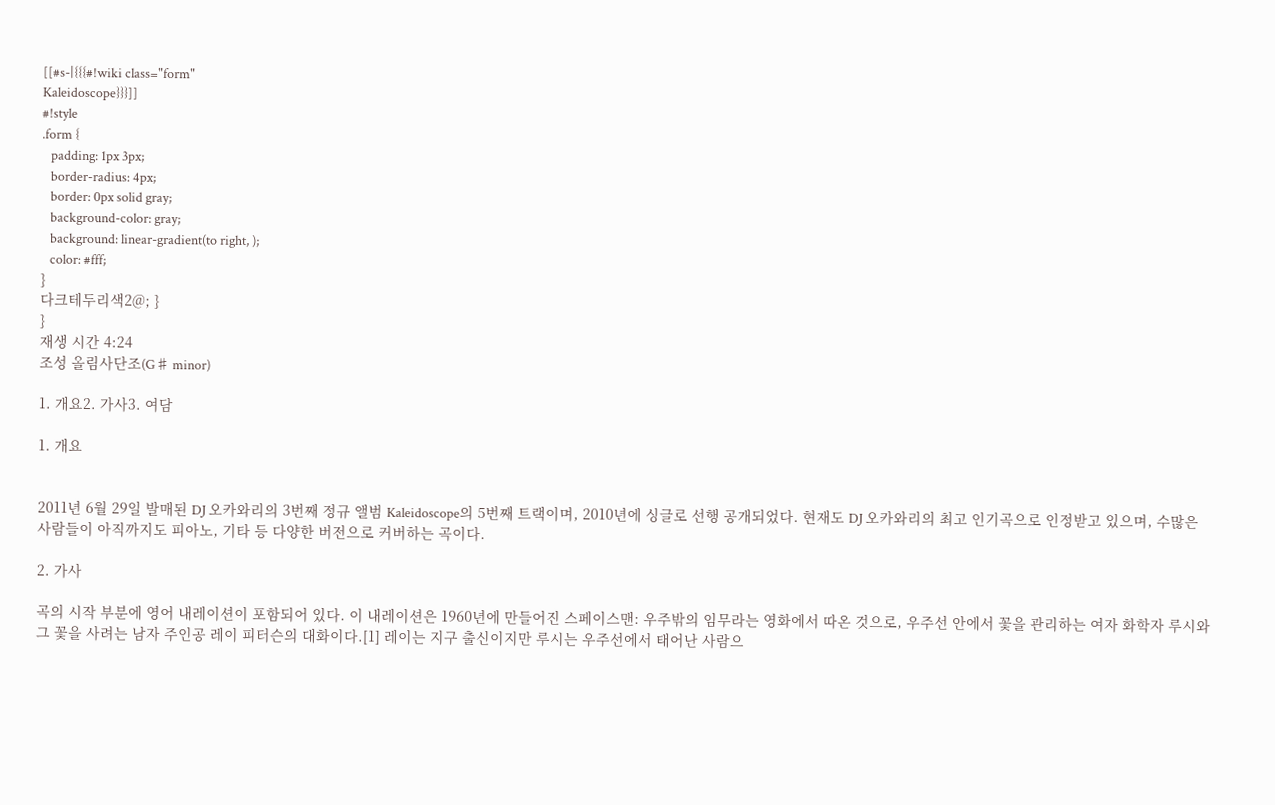[[#s-|{{{#!wiki class="form"
Kaleidoscope}}}]]
#!style
.form {
   padding: 1px 3px;
   border-radius: 4px;
   border: 0px solid gray;
   background-color: gray;
   background: linear-gradient(to right, );
   color: #fff;
}
다크테두리색2@; }
}
재생 시간 4:24
조성 올림사단조(G♯ minor)

1. 개요2. 가사3. 여담

1. 개요


2011년 6월 29일 발매된 DJ 오카와리의 3번째 정규 앨범 Kaleidoscope의 5번째 트랙이며, 2010년에 싱글로 선행 공개되었다. 현재도 DJ 오카와리의 최고 인기곡으로 인정받고 있으며, 수많은 사람들이 아직까지도 피아노, 기타 등 다양한 버전으로 커버하는 곡이다.

2. 가사

곡의 시작 부분에 영어 내레이션이 포함되어 있다. 이 내레이션은 1960년에 만들어진 스페이스맨: 우주밖의 임무라는 영화에서 따온 것으로, 우주선 안에서 꽃을 관리하는 여자 화학자 루시와 그 꽃을 사려는 남자 주인공 레이 피터슨의 대화이다.[1] 레이는 지구 출신이지만 루시는 우주선에서 태어난 사람으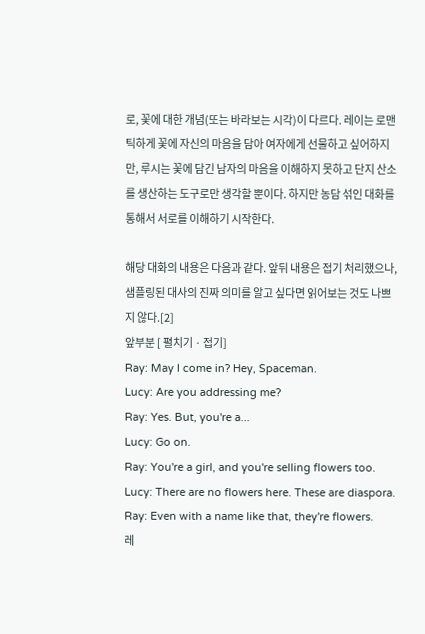로, 꽃에 대한 개념(또는 바라보는 시각)이 다르다. 레이는 로맨틱하게 꽃에 자신의 마음을 담아 여자에게 선물하고 싶어하지만, 루시는 꽃에 담긴 남자의 마음을 이해하지 못하고 단지 산소를 생산하는 도구로만 생각할 뿐이다. 하지만 농담 섞인 대화를 통해서 서로를 이해하기 시작한다.

해당 대화의 내용은 다음과 같다. 앞뒤 내용은 접기 처리했으나, 샘플링된 대사의 진짜 의미를 알고 싶다면 읽어보는 것도 나쁘지 않다.[2]
앞부분 [ 펼치기 · 접기]
Ray: May I come in? Hey, Spaceman.
Lucy: Are you addressing me?
Ray: Yes. But, you're a...
Lucy: Go on.
Ray: You're a girl, and you're selling flowers too.
Lucy: There are no flowers here. These are diaspora.
Ray: Even with a name like that, they're flowers.
레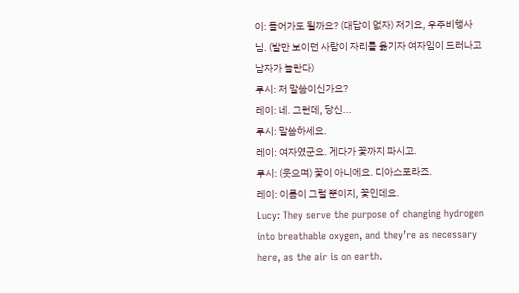이: 들어가도 될까요? (대답이 없자) 저기요, 우주비행사님. (발만 보이던 사람이 자리를 옮기자 여자임이 드러나고 남자가 놀란다)
루시: 저 말씀이신가요?
레이: 네. 그런데, 당신...
루시: 말씀하세요.
레이: 여자였군요. 게다가 꽃까지 파시고.
루시: (웃으며) 꽃이 아니에요. 디아스포라죠.
레이: 이름이 그럴 뿐이지, 꽃인데요.
Lucy: They serve the purpose of changing hydrogen into breathable oxygen, and they’re as necessary here, as the air is on earth.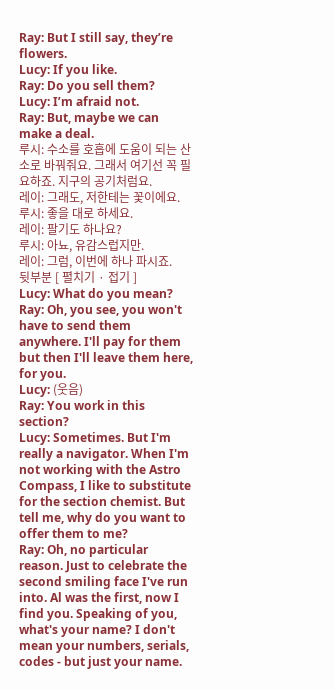Ray: But I still say, they’re flowers.
Lucy: If you like.
Ray: Do you sell them?
Lucy: I’m afraid not.
Ray: But, maybe we can make a deal.
루시: 수소를 호흡에 도움이 되는 산소로 바꿔줘요. 그래서 여기선 꼭 필요하죠. 지구의 공기처럼요.
레이: 그래도, 저한테는 꽃이에요.
루시: 좋을 대로 하세요.
레이: 팔기도 하나요?
루시: 아뇨, 유감스럽지만.
레이: 그럼, 이번에 하나 파시죠.
뒷부분 [ 펼치기 · 접기 ]
Lucy: What do you mean?
Ray: Oh, you see, you won't have to send them anywhere. I'll pay for them but then I'll leave them here, for you.
Lucy: (웃음)
Ray: You work in this section?
Lucy: Sometimes. But I'm really a navigator. When I'm not working with the Astro Compass, I like to substitute for the section chemist. But tell me, why do you want to offer them to me?
Ray: Oh, no particular reason. Just to celebrate the second smiling face I've run into. Al was the first, now I find you. Speaking of you, what's your name? I don't mean your numbers, serials, codes - but just your name.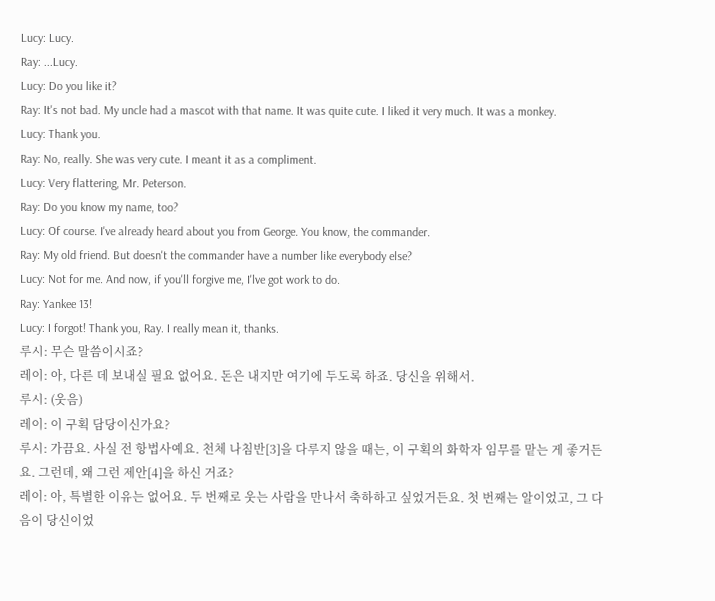Lucy: Lucy.
Ray: ...Lucy.
Lucy: Do you like it?
Ray: It's not bad. My uncle had a mascot with that name. It was quite cute. I liked it very much. It was a monkey.
Lucy: Thank you.
Ray: No, really. She was very cute. I meant it as a compliment.
Lucy: Very flattering, Mr. Peterson.
Ray: Do you know my name, too?
Lucy: Of course. I've already heard about you from George. You know, the commander.
Ray: My old friend. But doesn't the commander have a number like everybody else?
Lucy: Not for me. And now, if you'll forgive me, I'lve got work to do.
Ray: Yankee 13!
Lucy: I forgot! Thank you, Ray. I really mean it, thanks.
루시: 무슨 말씀이시죠?
레이: 아, 다른 데 보내실 필요 없어요. 돈은 내지만 여기에 두도록 하죠. 당신을 위해서.
루시: (웃음)
레이: 이 구획 담당이신가요?
루시: 가끔요. 사실 전 항법사예요. 천체 나침반[3]을 다루지 않을 때는, 이 구획의 화학자 임무를 맡는 게 좋거든요. 그런데, 왜 그런 제안[4]을 하신 거죠?
레이: 아, 특별한 이유는 없어요. 두 번째로 웃는 사람을 만나서 축하하고 싶었거든요. 첫 번째는 알이었고, 그 다음이 당신이었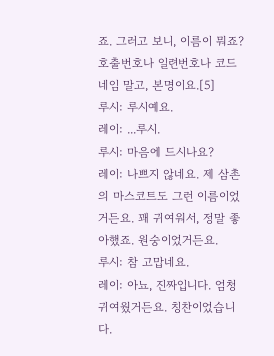죠. 그러고 보니, 이름이 뭐죠? 호출번호나 일련번호나 코드네임 말고, 본명이요.[5]
루시: 루시예요.
레이: ...루시.
루시: 마음에 드시나요?
레이: 나쁘지 않네요. 제 삼촌의 마스코트도 그런 이름이었거든요. 꽤 귀여워서, 정말 좋아했죠. 원숭이었거든요.
루시: 참 고맙네요.
레이: 아뇨, 진짜입니다. 엄청 귀여웠거든요. 칭찬이었습니다.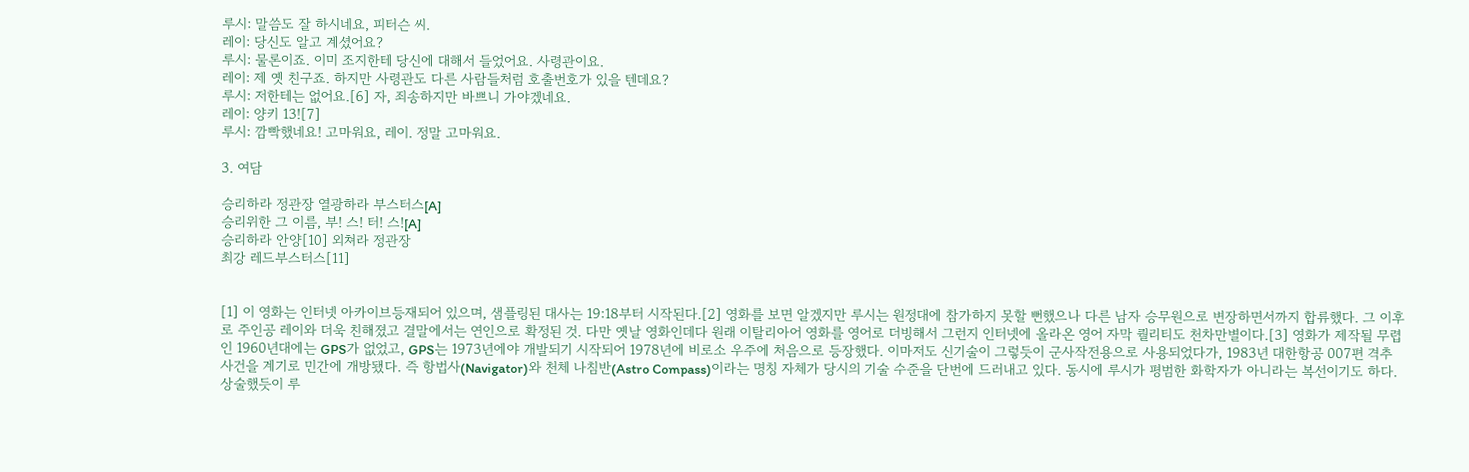루시: 말씀도 잘 하시네요, 피터슨 씨.
레이: 당신도 알고 계셨어요?
루시: 물론이죠. 이미 조지한테 당신에 대해서 들었어요. 사령관이요.
레이: 제 옛 친구죠. 하지만 사령관도 다른 사람들처럼 호출번호가 있을 텐데요?
루시: 저한테는 없어요.[6] 자, 죄송하지만 바쁘니 가야겠네요.
레이: 양키 13![7]
루시: 깜빡했네요! 고마워요, 레이. 정말 고마워요.

3. 여담

승리하라 정관장 열광하라 부스터스[A]
승리위한 그 이름, 부! 스! 터! 스![A]
승리하라 안양[10] 외쳐라 정관장
최강 레드부스터스[11]


[1] 이 영화는 인터넷 아카이브등재되어 있으며, 샘플링된 대사는 19:18부터 시작된다.[2] 영화를 보면 알겠지만 루시는 원정대에 참가하지 못할 뻔했으나 다른 남자 승무원으로 변장하면서까지 합류했다. 그 이후로 주인공 레이와 더욱 친해졌고 결말에서는 연인으로 확정된 것. 다만 옛날 영화인데다 원래 이탈리아어 영화를 영어로 더빙해서 그런지 인터넷에 올라온 영어 자막 퀄리티도 천차만별이다.[3] 영화가 제작될 무렵인 1960년대에는 GPS가 없었고, GPS는 1973년에야 개발되기 시작되어 1978년에 비로소 우주에 처음으로 등장했다. 이마저도 신기술이 그렇듯이 군사작전용으로 사용되었다가, 1983년 대한항공 007편 격추 사건을 계기로 민간에 개방됐다. 즉 항법사(Navigator)와 천체 나침반(Astro Compass)이라는 명칭 자체가 당시의 기술 수준을 단번에 드러내고 있다. 동시에 루시가 평범한 화학자가 아니라는 복선이기도 하다. 상술했듯이 루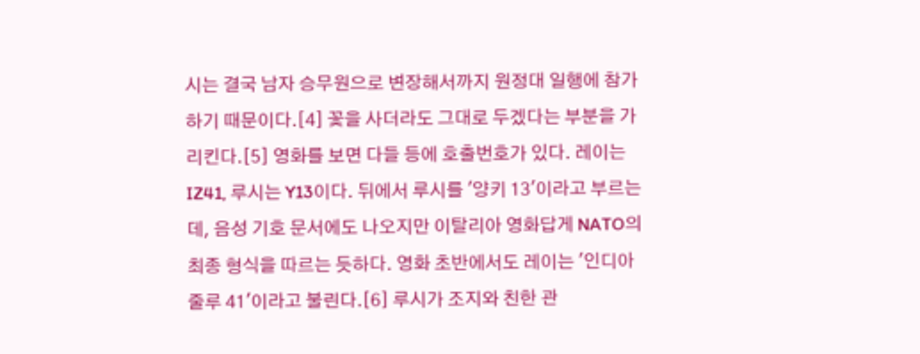시는 결국 남자 승무원으로 변장해서까지 원정대 일행에 참가하기 때문이다.[4] 꽃을 사더라도 그대로 두겠다는 부분을 가리킨다.[5] 영화를 보면 다들 등에 호출번호가 있다. 레이는 IZ41, 루시는 Y13이다. 뒤에서 루시를 '양키 13'이라고 부르는데, 음성 기호 문서에도 나오지만 이탈리아 영화답게 NATO의 최종 형식을 따르는 듯하다. 영화 초반에서도 레이는 '인디아 줄루 41'이라고 불린다.[6] 루시가 조지와 친한 관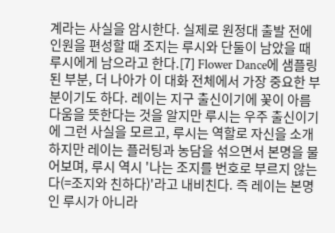계라는 사실을 암시한다. 실제로 원정대 출발 전에 인원을 편성할 때 조지는 루시와 단둘이 남았을 때 루시에게 남으라고 한다.[7] Flower Dance에 샘플링된 부분, 더 나아가 이 대화 전체에서 가장 중요한 부분이기도 하다. 레이는 지구 출신이기에 꽃이 아름다움을 뜻한다는 것을 알지만 루시는 우주 출신이기에 그런 사실을 모르고, 루시는 역할로 자신을 소개하지만 레이는 플러팅과 농담을 섞으면서 본명을 물어보며, 루시 역시 '나는 조지를 번호로 부르지 않는다(=조지와 친하다)'라고 내비친다. 즉 레이는 본명인 루시가 아니라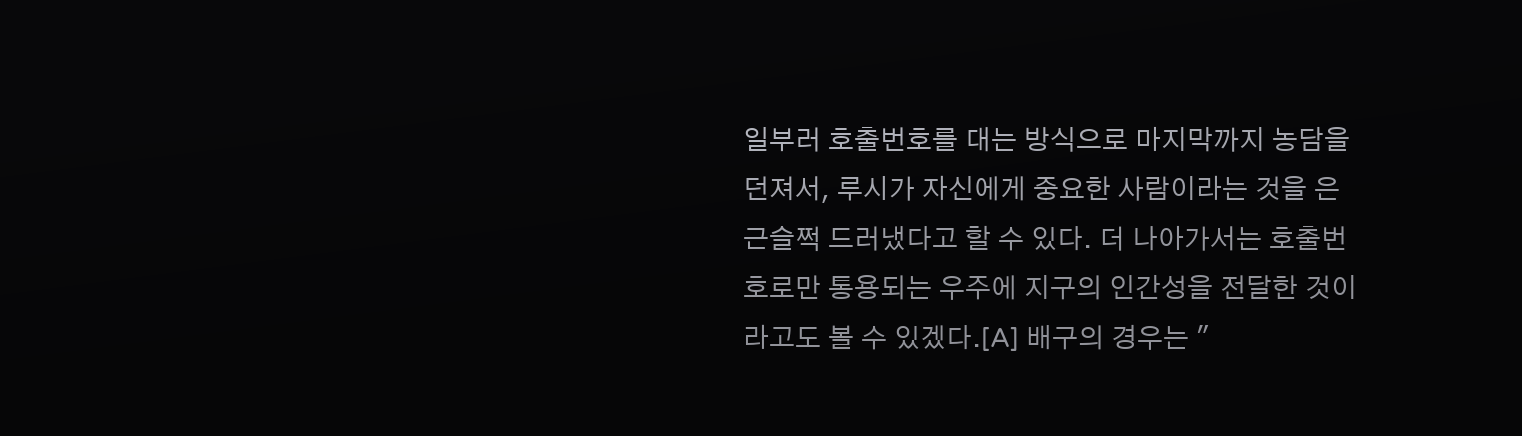일부러 호출번호를 대는 방식으로 마지막까지 농담을 던져서, 루시가 자신에게 중요한 사람이라는 것을 은근슬쩍 드러냈다고 할 수 있다. 더 나아가서는 호출번호로만 통용되는 우주에 지구의 인간성을 전달한 것이라고도 볼 수 있겠다.[A] 배구의 경우는 "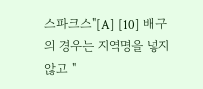스파크스"[A] [10] 배구의 경우는 지역명을 넣지 않고 "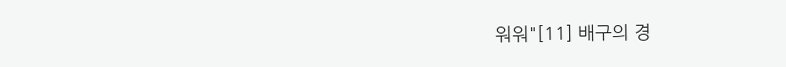워워"[11] 배구의 경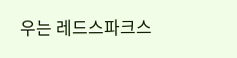우는 레드스파크스